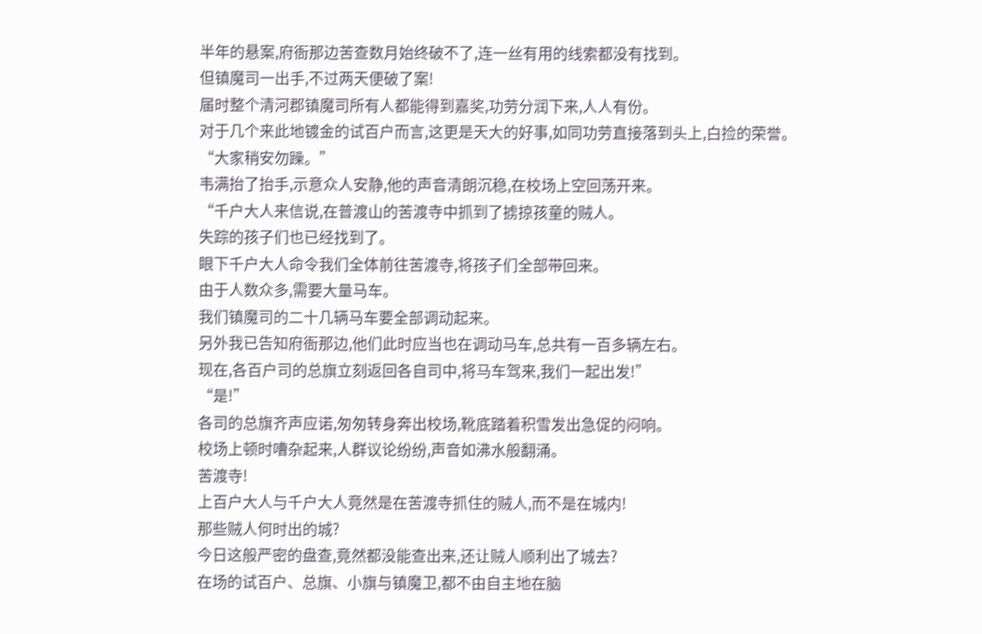半年的悬案,府衙那边苦查数月始终破不了,连一丝有用的线索都没有找到。
但镇魔司一出手,不过两天便破了案!
届时整个清河郡镇魔司所有人都能得到嘉奖,功劳分润下来,人人有份。
对于几个来此地镀金的试百户而言,这更是天大的好事,如同功劳直接落到头上,白捡的荣誉。
“大家稍安勿躁。”
韦满抬了抬手,示意众人安静,他的声音清朗沉稳,在校场上空回荡开来。
“千户大人来信说,在普渡山的苦渡寺中抓到了掳掠孩童的贼人。
失踪的孩子们也已经找到了。
眼下千户大人命令我们全体前往苦渡寺,将孩子们全部带回来。
由于人数众多,需要大量马车。
我们镇魔司的二十几辆马车要全部调动起来。
另外我已告知府衙那边,他们此时应当也在调动马车,总共有一百多辆左右。
现在,各百户司的总旗立刻返回各自司中,将马车驾来,我们一起出发!”
“是!”
各司的总旗齐声应诺,匆匆转身奔出校场,靴底踏着积雪发出急促的闷响。
校场上顿时嘈杂起来,人群议论纷纷,声音如沸水般翻涌。
苦渡寺!
上百户大人与千户大人竟然是在苦渡寺抓住的贼人,而不是在城内!
那些贼人何时出的城?
今日这般严密的盘查,竟然都没能查出来,还让贼人顺利出了城去?
在场的试百户、总旗、小旗与镇魔卫,都不由自主地在脑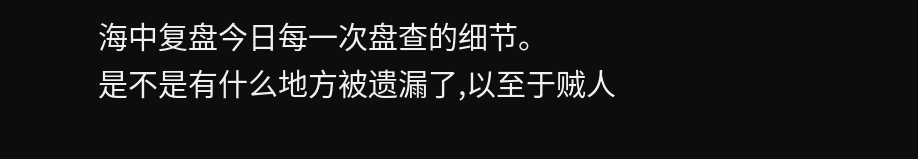海中复盘今日每一次盘查的细节。
是不是有什么地方被遗漏了,以至于贼人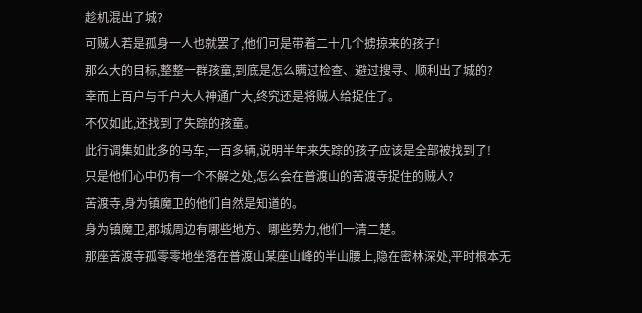趁机混出了城?
可贼人若是孤身一人也就罢了,他们可是带着二十几个掳掠来的孩子!
那么大的目标,整整一群孩童,到底是怎么瞒过检查、避过搜寻、顺利出了城的?
幸而上百户与千户大人神通广大,终究还是将贼人给捉住了。
不仅如此,还找到了失踪的孩童。
此行调集如此多的马车,一百多辆,说明半年来失踪的孩子应该是全部被找到了!
只是他们心中仍有一个不解之处,怎么会在普渡山的苦渡寺捉住的贼人?
苦渡寺,身为镇魔卫的他们自然是知道的。
身为镇魔卫,郡城周边有哪些地方、哪些势力,他们一清二楚。
那座苦渡寺孤零零地坐落在普渡山某座山峰的半山腰上,隐在密林深处,平时根本无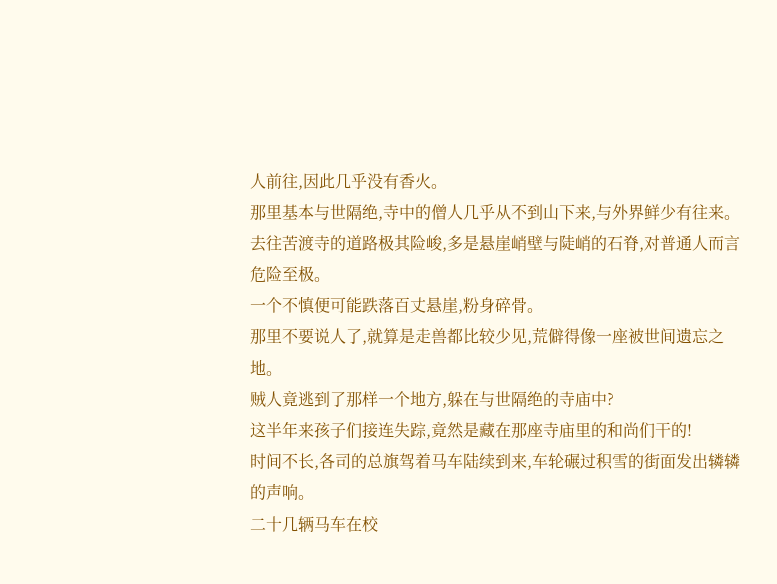人前往,因此几乎没有香火。
那里基本与世隔绝,寺中的僧人几乎从不到山下来,与外界鲜少有往来。
去往苦渡寺的道路极其险峻,多是悬崖峭壁与陡峭的石脊,对普通人而言危险至极。
一个不慎便可能跌落百丈悬崖,粉身碎骨。
那里不要说人了,就算是走兽都比较少见,荒僻得像一座被世间遗忘之地。
贼人竟逃到了那样一个地方,躲在与世隔绝的寺庙中?
这半年来孩子们接连失踪,竟然是藏在那座寺庙里的和尚们干的!
时间不长,各司的总旗驾着马车陆续到来,车轮碾过积雪的街面发出辚辚的声响。
二十几辆马车在校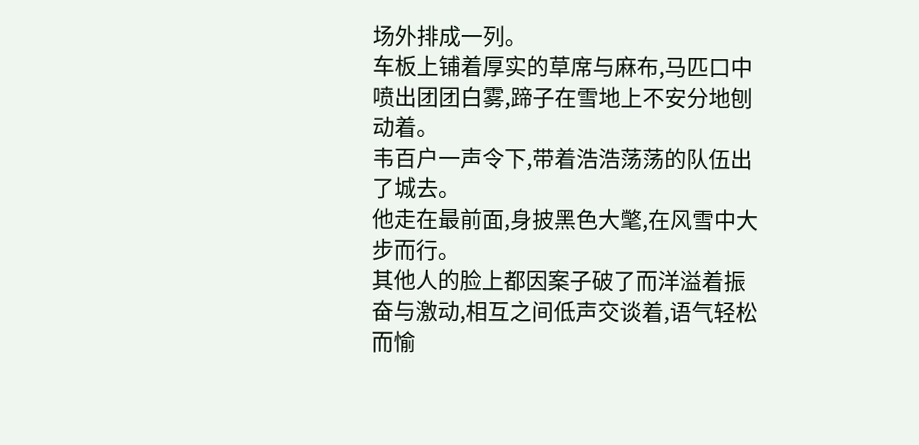场外排成一列。
车板上铺着厚实的草席与麻布,马匹口中喷出团团白雾,蹄子在雪地上不安分地刨动着。
韦百户一声令下,带着浩浩荡荡的队伍出了城去。
他走在最前面,身披黑色大氅,在风雪中大步而行。
其他人的脸上都因案子破了而洋溢着振奋与激动,相互之间低声交谈着,语气轻松而愉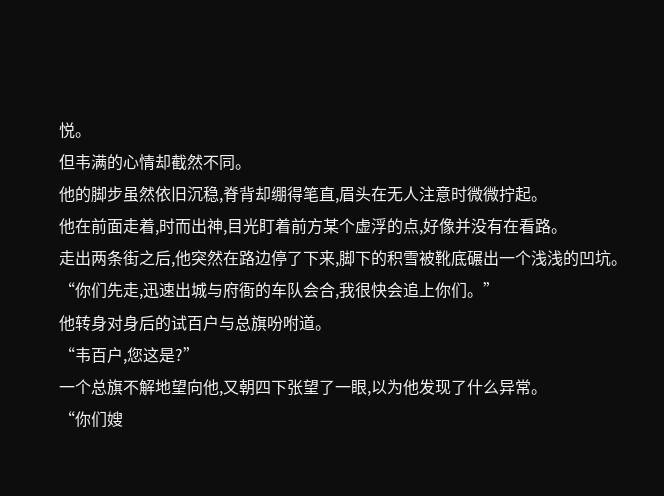悦。
但韦满的心情却截然不同。
他的脚步虽然依旧沉稳,脊背却绷得笔直,眉头在无人注意时微微拧起。
他在前面走着,时而出神,目光盯着前方某个虚浮的点,好像并没有在看路。
走出两条街之后,他突然在路边停了下来,脚下的积雪被靴底碾出一个浅浅的凹坑。
“你们先走,迅速出城与府衙的车队会合,我很快会追上你们。”
他转身对身后的试百户与总旗吩咐道。
“韦百户,您这是?”
一个总旗不解地望向他,又朝四下张望了一眼,以为他发现了什么异常。
“你们嫂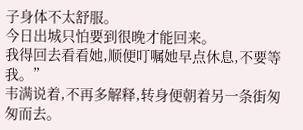子身体不太舒服。
今日出城只怕要到很晚才能回来。
我得回去看看她,顺便叮嘱她早点休息,不要等我。”
韦满说着,不再多解释,转身便朝着另一条街匆匆而去。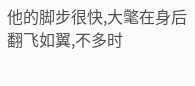他的脚步很快,大氅在身后翻飞如翼,不多时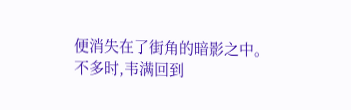便消失在了街角的暗影之中。
不多时,韦满回到